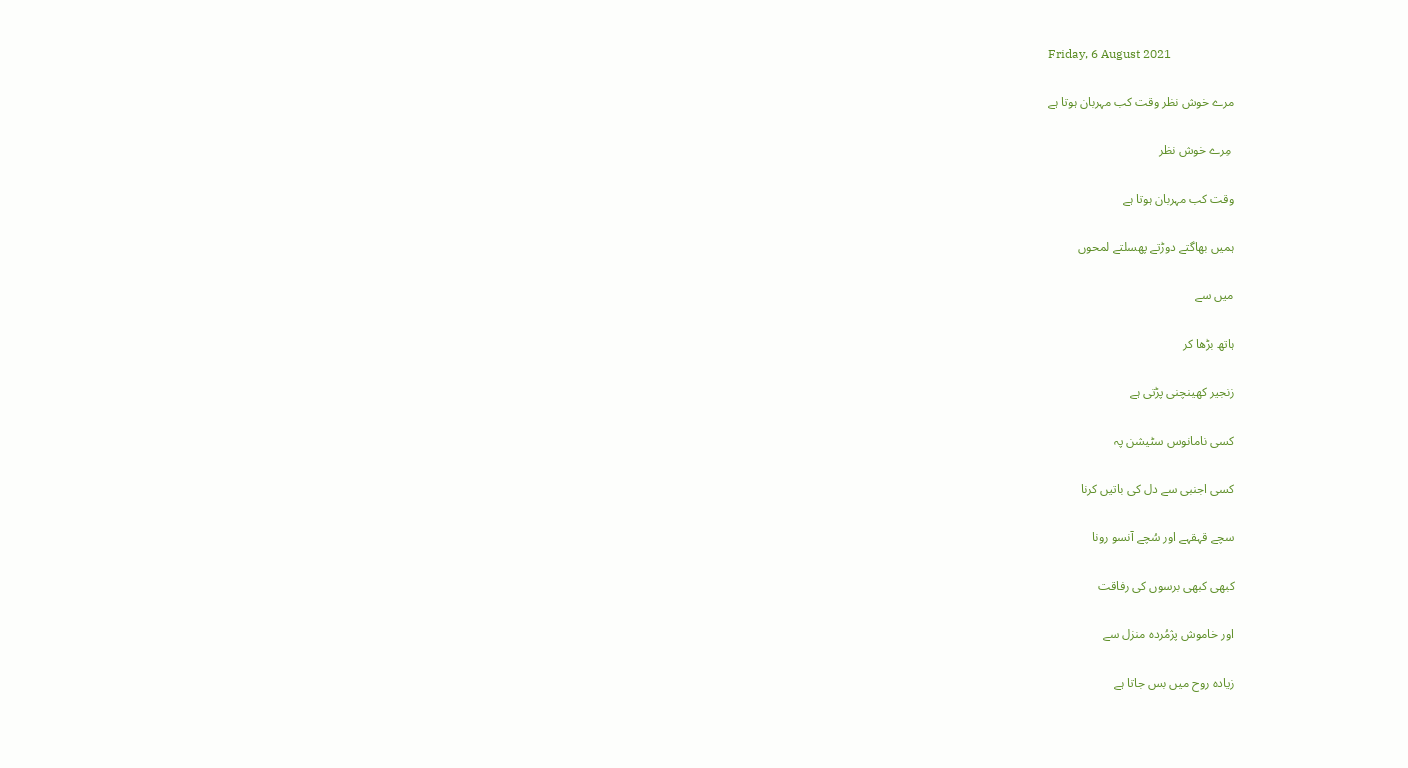Friday, 6 August 2021

مرے خوش نظر وقت کب مہربان ہوتا ہے

 مِرے خوش نظر

وقت کب مہربان ہوتا ہے

ہمیں بھاگتے دوڑتے پھسلتے لمحوں

میں سے

ہاتھ بڑھا کر

زنجیر کھینچنی پڑتی ہے

کسی نامانوس سٹیشن پہ

کسی اجنبی سے دل کی باتیں کرنا

سچے قہقہے اور سُچے آنسو رونا

کبھی کبھی برسوں کی رفاقت

اور خاموش پژمُردہ منزل سے

زیادہ روح میں بس جاتا ہے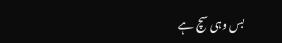بس وہی سچ ہے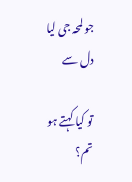جو لمحہ جی لیا دل سے

تو کیا کہتے ہو تم؟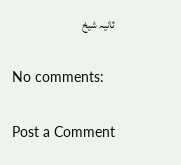ثانیہ شیخ

No comments:

Post a Comment